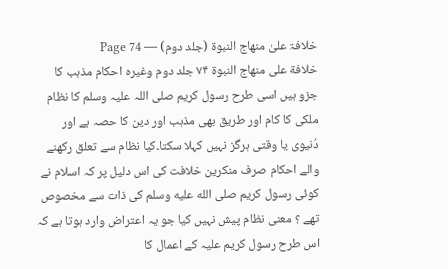خلافۃ علیٰ منھاج النبوۃ (جلد دوم) — Page 74
خلافة على منهاج النبوة ۷۴ جلد دوم وغیرہ احکام مذہب کا جزو ہیں اسی طرح رسول کریم صلی اللہ علیہ وسلم کا نظام ملکی کا کام اور طریق بھی مذہب اور دین کا حصہ ہے اور دُنیوی یا وقتی ہرگز نہیں کہلا سکتا۔کیا نظام سے تعلق رکھنے والے احکام صرف منکرین خلافت کی اس دلیل پر کہ اسلام نے کوئی رسول کریم صلى الله عليه وسلم کی ذات سے مخصوص تھے ؟ معنی نظام پیش نہیں کیا جو یہ اعتراض وارد ہوتا ہے کہ اس طرح رسول کریم علیہ کے اعمال کا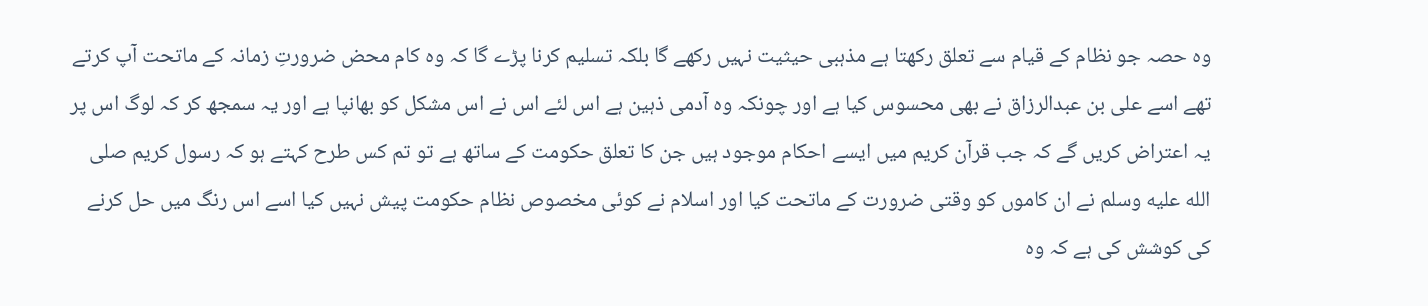وہ حصہ جو نظام کے قیام سے تعلق رکھتا ہے مذہبی حیثیت نہیں رکھے گا بلکہ تسلیم کرنا پڑے گا کہ وہ کام محض ضرورتِ زمانہ کے ماتحت آپ کرتے تھے اسے علی بن عبدالرزاق نے بھی محسوس کیا ہے اور چونکہ وہ آدمی ذہین ہے اس لئے اس نے اس مشکل کو بھانپا ہے اور یہ سمجھ کر کہ لوگ اس پر یہ اعتراض کریں گے کہ جب قرآن کریم میں ایسے احکام موجود ہیں جن کا تعلق حکومت کے ساتھ ہے تو تم کس طرح کہتے ہو کہ رسول کریم صلى الله عليه وسلم نے ان کاموں کو وقتی ضرورت کے ماتحت کیا اور اسلام نے کوئی مخصوص نظام حکومت پیش نہیں کیا اسے اس رنگ میں حل کرنے کی کوشش کی ہے کہ وہ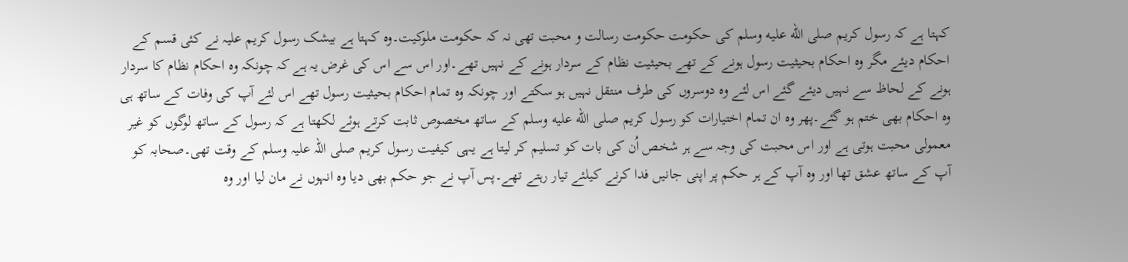کہتا ہے کہ رسول کریم صلى الله عليه وسلم کی حکومت حکومت رسالت و محبت تھی نہ کہ حکومت ملوکیت۔وہ کہتا ہے بیشک رسول کریم علیہ نے کئی قسم کے احکام دیئے مگر وہ احکام بحیثیت رسول ہونے کے تھے بحیثیت نظام کے سردار ہونے کے نہیں تھے۔اور اس سے اس کی غرض یہ ہے کہ چونکہ وہ احکام نظام کا سردار ہونے کے لحاظ سے نہیں دیئے گئے اس لئے وہ دوسروں کی طرف منتقل نہیں ہو سکتے اور چونکہ وہ تمام احکام بحیثیت رسول تھے اس لئے آپ کی وفات کے ساتھ ہی وہ احکام بھی ختم ہو گئے۔پھر وہ ان تمام اختیارات کو رسول کریم صلى الله عليه وسلم کے ساتھ مخصوص ثابت کرتے ہوئے لکھتا ہے کہ رسول کے ساتھ لوگوں کو غیر معمولی محبت ہوتی ہے اور اس محبت کی وجہ سے ہر شخص اُن کی بات کو تسلیم کر لیتا ہے یہی کیفیت رسول کریم صلی اللہ علیہ وسلم کے وقت تھی۔صحابہ کو آپ کے ساتھ عشق تھا اور وہ آپ کے ہر حکم پر اپنی جانیں فدا کرنے کیلئے تیار رہتے تھے۔پس آپ نے جو حکم بھی دیا وہ انہوں نے مان لیا اور وہ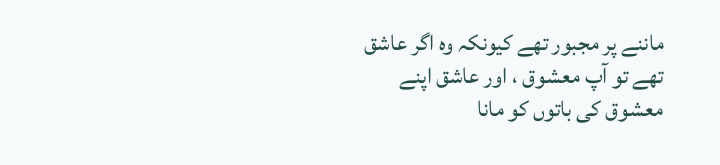ماننے پر مجبور تھے کیونکہ وہ اگر عاشق تھے تو آپ معشوق ، اور عاشق اپنے معشوق کی باتوں کو مانا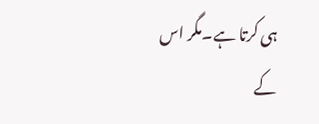ہی کرتا ہے۔مگر اس کے